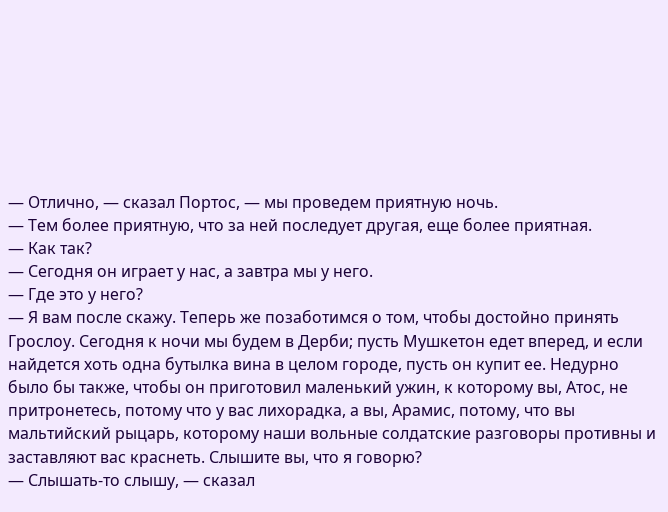— Отлично, — сказал Портос, — мы проведем приятную ночь.
— Тем более приятную, что за ней последует другая, еще более приятная.
— Как так?
— Сегодня он играет у нас, а завтра мы у него.
— Где это у него?
— Я вам после скажу. Теперь же позаботимся о том, чтобы достойно принять Грослоу. Сегодня к ночи мы будем в Дерби; пусть Мушкетон едет вперед, и если найдется хоть одна бутылка вина в целом городе, пусть он купит ее. Недурно было бы также, чтобы он приготовил маленький ужин, к которому вы, Атос, не притронетесь, потому что у вас лихорадка, а вы, Арамис, потому, что вы мальтийский рыцарь, которому наши вольные солдатские разговоры противны и заставляют вас краснеть. Слышите вы, что я говорю?
— Слышать-то слышу, — сказал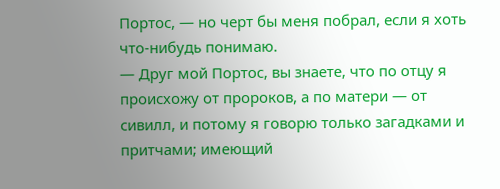Портос, — но черт бы меня побрал, если я хоть что-нибудь понимаю.
— Друг мой Портос, вы знаете, что по отцу я происхожу от пророков, а по матери — от сивилл, и потому я говорю только загадками и притчами; имеющий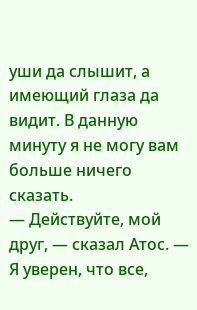уши да слышит, а имеющий глаза да видит. В данную минуту я не могу вам больше ничего сказать.
— Действуйте, мой друг, — сказал Атос. — Я уверен, что все,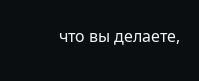что вы делаете,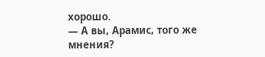хорошо.
— А вы, Арамис, того же мнения?